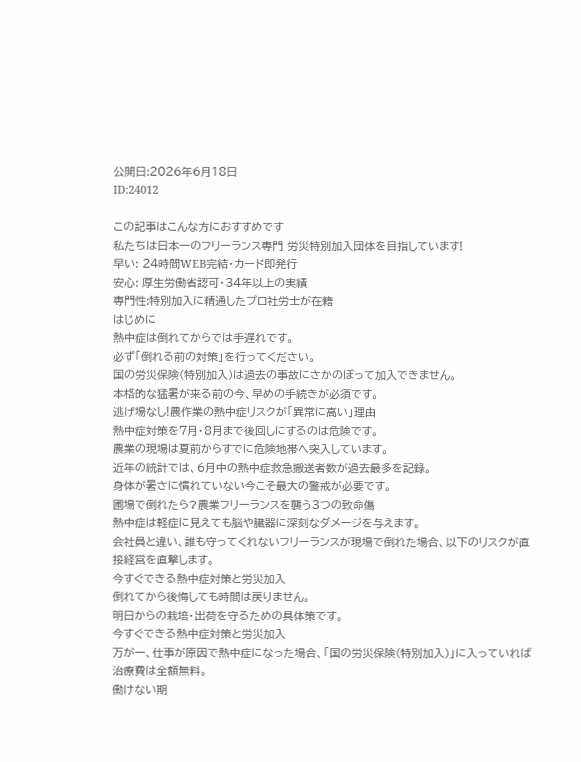公開日:2026年6月18日
ID:24012

この記事はこんな方におすすめです
私たちは日本一のフリーランス専門 労災特別加入団体を目指しています!
早い: 24時間WEB完結・カード即発行
安心: 厚生労働省認可・34年以上の実績
専門性:特別加入に精通したプロ社労士が在籍
はじめに
熱中症は倒れてからでは手遅れです。
必ず「倒れる前の対策」を行ってください。
国の労災保険(特別加入)は過去の事故にさかのぼって加入できません。
本格的な猛暑が来る前の今、早めの手続きが必須です。
逃げ場なし!農作業の熱中症リスクが「異常に高い」理由
熱中症対策を7月・8月まで後回しにするのは危険です。
農業の現場は夏前からすでに危険地帯へ突入しています。
近年の統計では、6月中の熱中症救急搬送者数が過去最多を記録。
身体が暑さに慣れていない今こそ最大の警戒が必要です。
圃場で倒れたら?農業フリーランスを襲う3つの致命傷
熱中症は軽症に見えても脳や臓器に深刻なダメージを与えます。
会社員と違い、誰も守ってくれないフリーランスが現場で倒れた場合、以下のリスクが直接経営を直撃します。
今すぐできる熱中症対策と労災加入
倒れてから後悔しても時間は戻りません。
明日からの栽培・出荷を守るための具体策です。
今すぐできる熱中症対策と労災加入
万が一、仕事が原因で熱中症になった場合、「国の労災保険(特別加入)」に入っていれば治療費は全額無料。
働けない期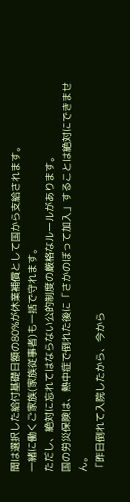間は選択した給付基礎日額の80%が休業補償として国から支給されます。
一緒に働くご家族(家族従事者)も一括で守れます。
ただし、絶対に忘れてはならない公的制度の厳格なルールがあります。
国の労災保険は、熱中症で倒れた後に「さかのぼって加入」することは絶対にできません。
「昨日倒れて入院したから、今から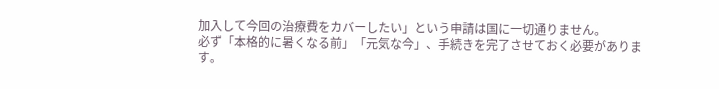加入して今回の治療費をカバーしたい」という申請は国に一切通りません。
必ず「本格的に暑くなる前」「元気な今」、手続きを完了させておく必要があります。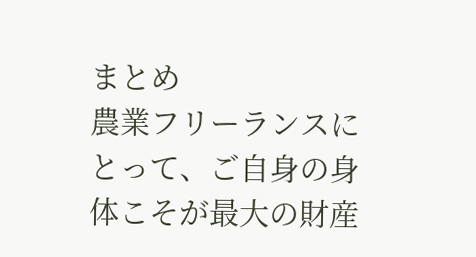まとめ
農業フリーランスにとって、ご自身の身体こそが最大の財産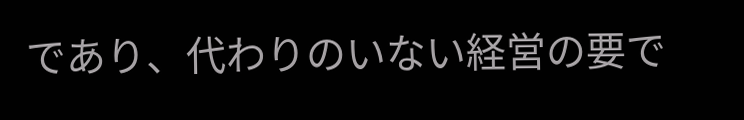であり、代わりのいない経営の要で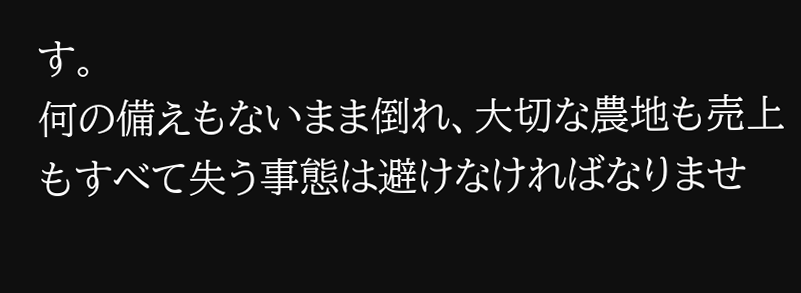す。
何の備えもないまま倒れ、大切な農地も売上もすべて失う事態は避けなければなりませ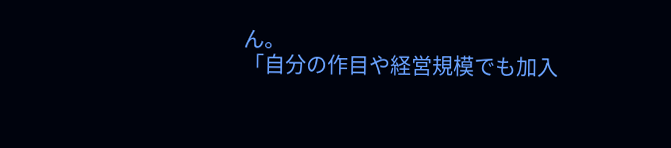ん。
「自分の作目や経営規模でも加入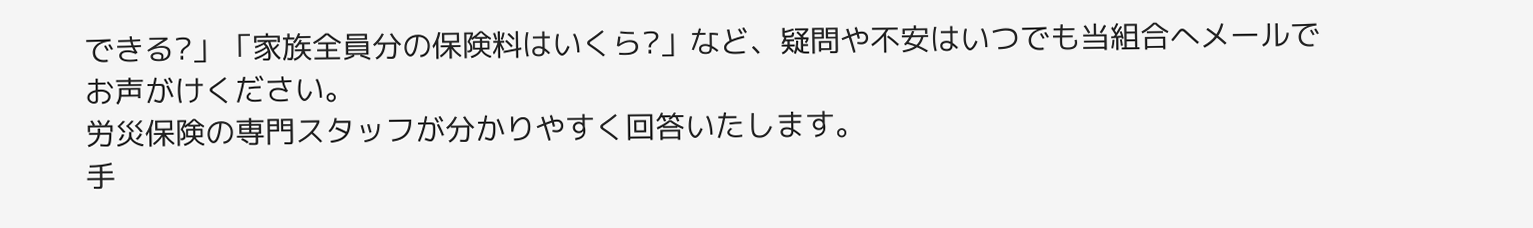できる?」「家族全員分の保険料はいくら?」など、疑問や不安はいつでも当組合へメールでお声がけください。
労災保険の専門スタッフが分かりやすく回答いたします。
手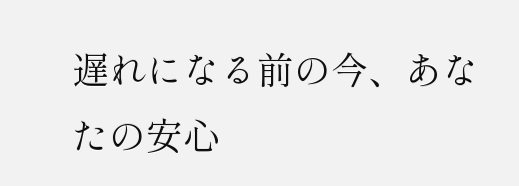遅れになる前の今、あなたの安心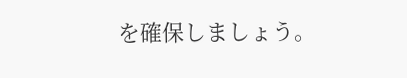を確保しましょう。